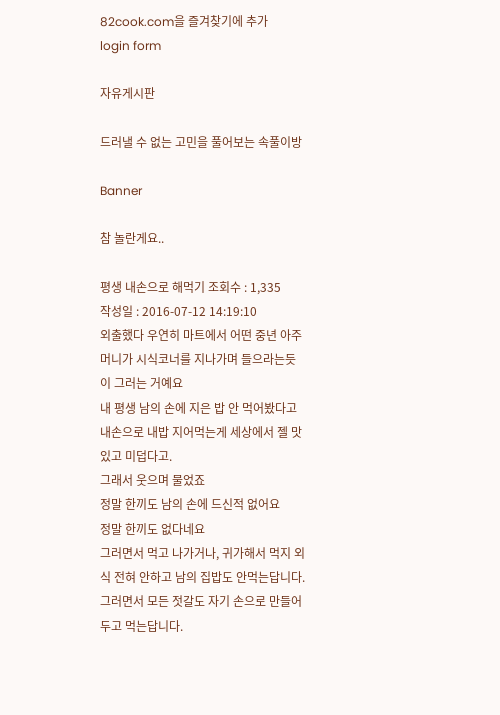82cook.com을 즐겨찾기에 추가
login form

자유게시판

드러낼 수 없는 고민을 풀어보는 속풀이방

Banner

참 놀란게요..

평생 내손으로 해먹기 조회수 : 1,335
작성일 : 2016-07-12 14:19:10
외출했다 우연히 마트에서 어떤 중년 아주머니가 시식코너를 지나가며 들으라는듯이 그러는 거예요
내 평생 남의 손에 지은 밥 안 먹어봤다고
내손으로 내밥 지어먹는게 세상에서 젤 맛있고 미덥다고.
그래서 웃으며 물었죠
정말 한끼도 남의 손에 드신적 없어요
정말 한끼도 없다네요
그러면서 먹고 나가거나, 귀가해서 먹지 외식 전혀 안하고 남의 집밥도 안먹는답니다.
그러면서 모든 젓갈도 자기 손으로 만들어두고 먹는답니다.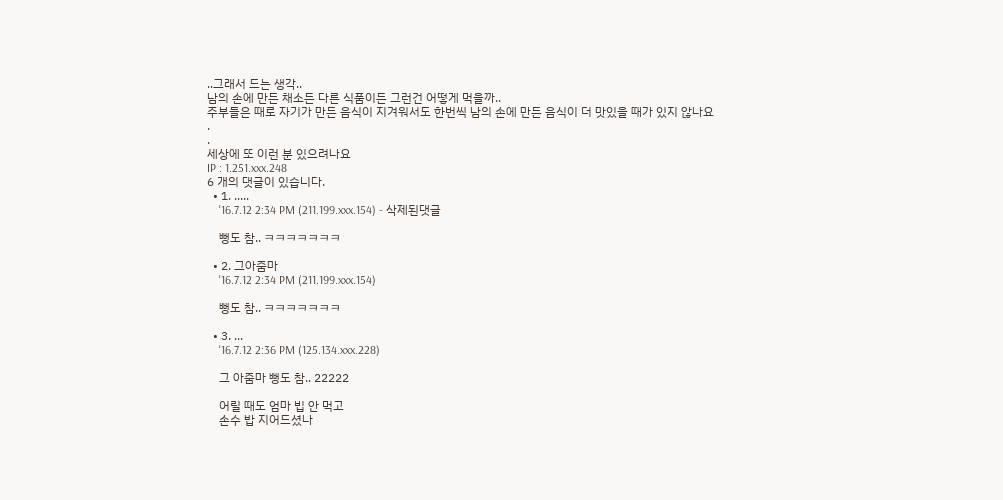..그래서 드는 생각..
남의 손에 만든 채소든 다른 식품이든 그런건 어떻게 먹을까..
주부들은 때로 자기가 만든 음식이 지겨워서도 한번씩 남의 손에 만든 음식이 더 맛있을 때가 있지 않나요
.
.
세상에 또 이런 분 있으려나요
IP : 1.251.xxx.248
6 개의 댓글이 있습니다.
  • 1. .....
    '16.7.12 2:34 PM (211.199.xxx.154) - 삭제된댓글

    뻥도 참.. ㅋㅋㅋㅋㅋㅋㅋ

  • 2. 그아줌마
    '16.7.12 2:34 PM (211.199.xxx.154)

    뻥도 참.. ㅋㅋㅋㅋㅋㅋㅋ

  • 3. ...
    '16.7.12 2:36 PM (125.134.xxx.228)

    그 아줌마 뻥도 참.. 22222

    어릴 때도 엄마 빕 안 먹고
    손수 밥 지어드셨나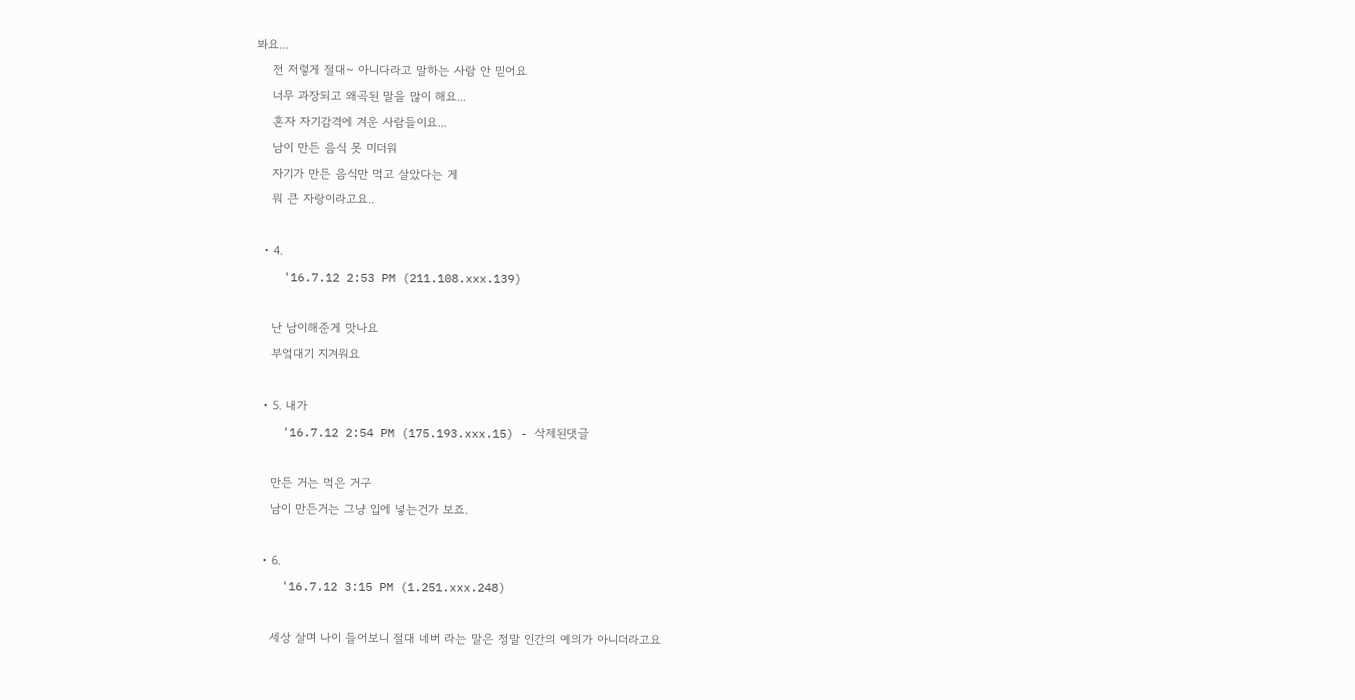봐요...
    전 저렇게 절대~ 아니다라고 말하는 사람 안 믿어요
    너무 과장되고 왜곡된 말을 많이 해요...
    혼자 자기감격에 겨운 사람들이요...
    남이 만든 음식 못 미더워
    자기가 만든 음식만 먹고 살았다는 게
    뭐 큰 자랑이라고요..

  • 4.
    '16.7.12 2:53 PM (211.108.xxx.139)

    난 남이해준게 맛나요
    부엌대기 지겨워요

  • 5. 내가
    '16.7.12 2:54 PM (175.193.xxx.15) - 삭제된댓글

    만든 거는 먹은 거구
    남이 만든거는 그냥 입에 넣는건가 보죠.

  • 6.
    '16.7.12 3:15 PM (1.251.xxx.248)

    세상 살며 나이 들어보니 절대 네버 라는 말은 정말 인간의 예의가 아니더라고요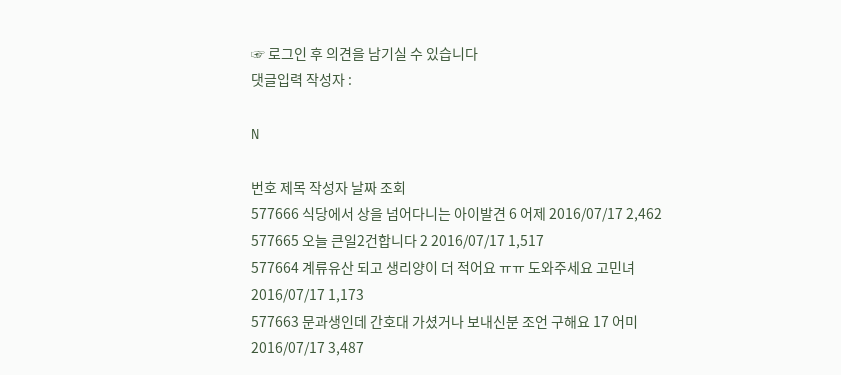☞ 로그인 후 의견을 남기실 수 있습니다
댓글입력 작성자 :

N

번호 제목 작성자 날짜 조회
577666 식당에서 상을 넘어다니는 아이발견 6 어제 2016/07/17 2,462
577665 오늘 큰일2건합니다 2 2016/07/17 1,517
577664 계류유산 되고 생리양이 더 적어요 ㅠㅠ 도와주세요 고민녀 2016/07/17 1,173
577663 문과생인데 간호대 가셨거나 보내신분 조언 구해요 17 어미 2016/07/17 3,487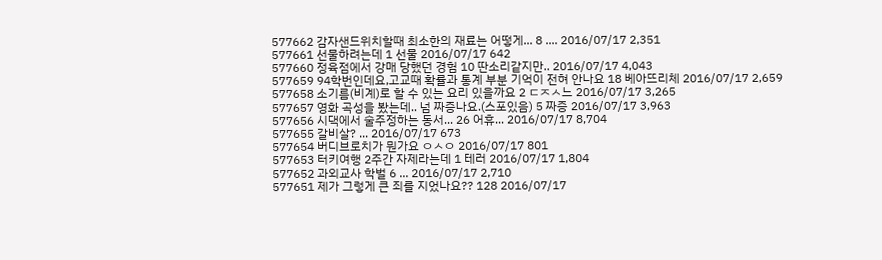577662 감자샌드위치할때 최소한의 재료는 어떻게... 8 .... 2016/07/17 2,351
577661 선물하려는데 1 선물 2016/07/17 642
577660 정육점에서 강매 당했던 경험 10 딴소리같지만.. 2016/07/17 4,043
577659 94학번인데요,고교때 확률과 통계 부분 기억이 전혀 안나요 18 베아뜨리체 2016/07/17 2,659
577658 소기름(비계)로 할 수 있는 요리 있을까요 2 ㄷㅈㅅ느 2016/07/17 3,265
577657 영화 곡성을 봤는데.. 넘 짜증나요.(스포있음) 5 짜증 2016/07/17 3,963
577656 시댁에서 술주정하는 동서... 26 어휴... 2016/07/17 8,704
577655 갈비살? ... 2016/07/17 673
577654 버디브로치가 뭔가요 ㅇㅅㅇ 2016/07/17 801
577653 터키여행 2주간 자제라는데 1 테러 2016/07/17 1,804
577652 과외교사 학벌 6 ... 2016/07/17 2,710
577651 제가 그렇게 큰 죄를 지었나요?? 128 2016/07/17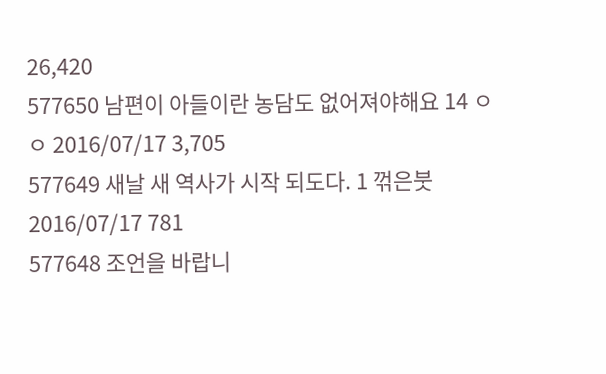26,420
577650 남편이 아들이란 농담도 없어져야해요 14 ㅇㅇ 2016/07/17 3,705
577649 새날 새 역사가 시작 되도다. 1 꺾은붓 2016/07/17 781
577648 조언을 바랍니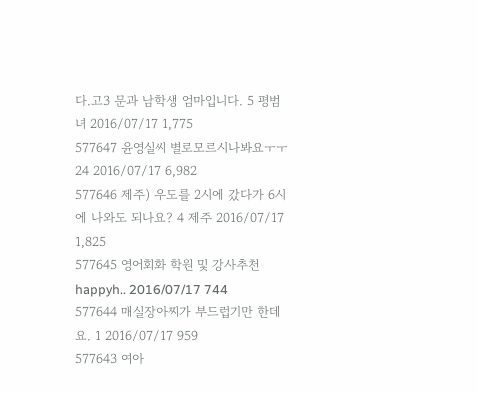다.고3 문과 남학생 엄마입니다. 5 평범녀 2016/07/17 1,775
577647 윤영실씨 별로모르시나봐요ㅜㅜ 24 2016/07/17 6,982
577646 제주) 우도를 2시에 갔다가 6시에 나와도 되나요? 4 제주 2016/07/17 1,825
577645 영어회화 학원 및 강사추천 happyh.. 2016/07/17 744
577644 매실장아찌가 부드럽기만 한데요. 1 2016/07/17 959
577643 여아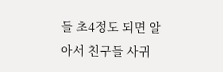들 초4정도 되면 알아서 친구들 사귀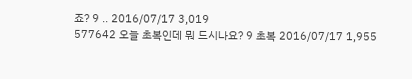죠? 9 .. 2016/07/17 3,019
577642 오늘 초복인데 뭐 드시나요? 9 초복 2016/07/17 1,955